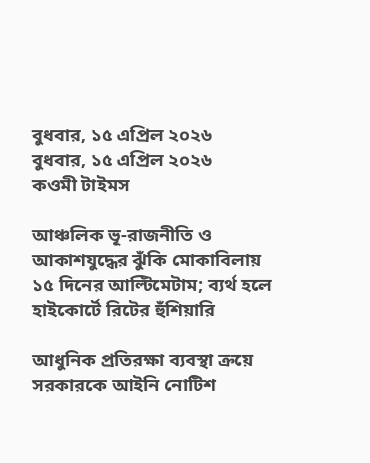বুধবার, ১৫ এপ্রিল ২০২৬
বুধবার, ১৫ এপ্রিল ২০২৬
কওমী টাইমস

আঞ্চলিক ভূ-রাজনীতি ও আকাশযুদ্ধের ঝুঁকি মোকাবিলায় ১৫ দিনের আল্টিমেটাম; ব্যর্থ হলে হাইকোর্টে রিটের হুঁশিয়ারি

আধুনিক প্রতিরক্ষা ব্যবস্থা ক্রয়ে সরকারকে আইনি নোটিশ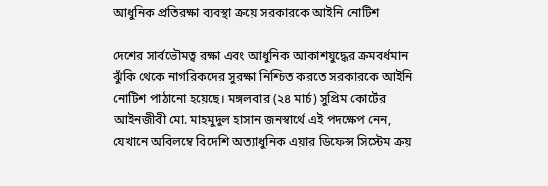আধুনিক প্রতিরক্ষা ব্যবস্থা ক্রয়ে সরকারকে আইনি নোটিশ

দেশের সার্বভৌমত্ব রক্ষা এবং আধুনিক আকাশযুদ্ধের ক্রমবর্ধমান ঝুঁকি থেকে নাগরিকদের সুরক্ষা নিশ্চিত করতে সরকারকে আইনি নোটিশ পাঠানো হয়েছে। মঙ্গলবার (২৪ মার্চ) সুপ্রিম কোর্টের আইনজীবী মো. মাহমুদুল হাসান জনস্বার্থে এই পদক্ষেপ নেন, যেখানে অবিলম্বে বিদেশি অত্যাধুনিক এয়ার ডিফেন্স সিস্টেম ক্রয়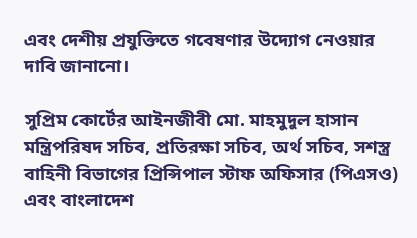এবং দেশীয় প্রযুক্তিতে গবেষণার উদ্যোগ নেওয়ার দাবি জানানো।

সুপ্রিম কোর্টের আইনজীবী মো. মাহমুদুল হাসান মন্ত্রিপরিষদ সচিব, প্রতিরক্ষা সচিব, অর্থ সচিব, সশস্ত্র বাহিনী বিভাগের প্রিন্সিপাল স্টাফ অফিসার (পিএসও) এবং বাংলাদেশ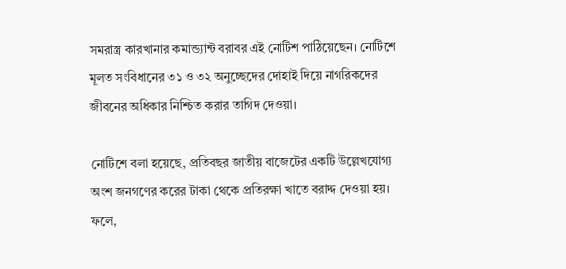সমরাস্ত্র কারখানার কমান্ড্যান্ট বরাবর এই নোটিশ পাঠিয়েছেন। নোটিশে মূলত সংবিধানের ৩১ ও ৩২ অনুচ্ছেদের দোহাই দিয়ে নাগরিকদের জীবনের অধিকার নিশ্চিত করার তাগিদ দেওয়া।

নোটিশে বলা হয়েছে, প্রতিবছর জাতীয় বাজেটের একটি উল্লেখযোগ্য অংশ জনগণের করের টাকা থেকে প্রতিরক্ষা খাতে বরাদ্দ দেওয়া হয়। ফলে,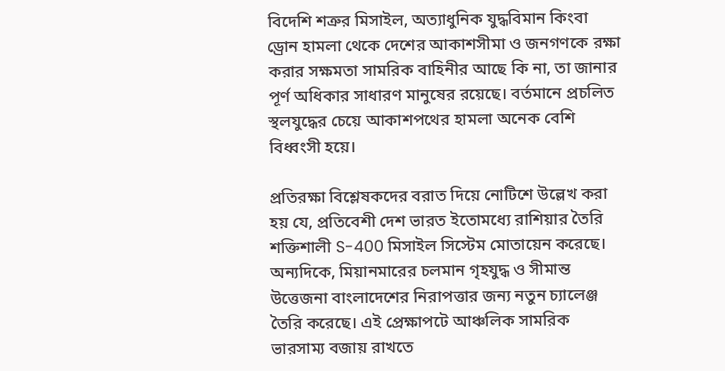বিদেশি শত্রুর মিসাইল, অত্যাধুনিক যুদ্ধবিমান কিংবা ড্রোন হামলা থেকে দেশের আকাশসীমা ও জনগণকে রক্ষা করার সক্ষমতা সামরিক বাহিনীর আছে কি না, তা জানার পূর্ণ অধিকার সাধারণ মানুষের রয়েছে। বর্তমানে প্রচলিত স্থলযুদ্ধের চেয়ে আকাশপথের হামলা অনেক বেশি বিধ্বংসী হয়ে।

প্রতিরক্ষা বিশ্লেষকদের বরাত দিয়ে নোটিশে উল্লেখ করা হয় যে, প্রতিবেশী দেশ ভারত ইতোমধ্যে রাশিয়ার তৈরি শক্তিশালী S-400 মিসাইল সিস্টেম মোতায়েন করেছে। অন্যদিকে, মিয়ানমারের চলমান গৃহযুদ্ধ ও সীমান্ত উত্তেজনা বাংলাদেশের নিরাপত্তার জন্য নতুন চ্যালেঞ্জ তৈরি করেছে। এই প্রেক্ষাপটে আঞ্চলিক সামরিক ভারসাম্য বজায় রাখতে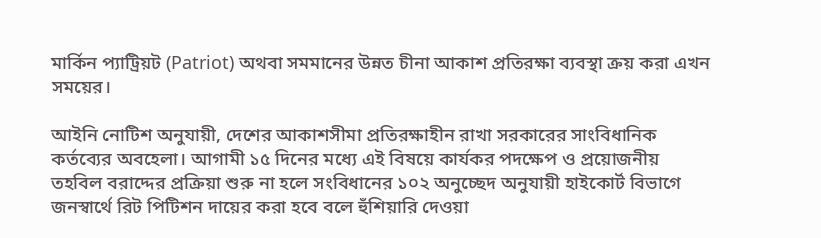মার্কিন প্যাট্রিয়ট (Patriot) অথবা সমমানের উন্নত চীনা আকাশ প্রতিরক্ষা ব্যবস্থা ক্রয় করা এখন সময়ের।

আইনি নোটিশ অনুযায়ী, দেশের আকাশসীমা প্রতিরক্ষাহীন রাখা সরকারের সাংবিধানিক কর্তব্যের অবহেলা। আগামী ১৫ দিনের মধ্যে এই বিষয়ে কার্যকর পদক্ষেপ ও প্রয়োজনীয় তহবিল বরাদ্দের প্রক্রিয়া শুরু না হলে সংবিধানের ১০২ অনুচ্ছেদ অনুযায়ী হাইকোর্ট বিভাগে জনস্বার্থে রিট পিটিশন দায়ের করা হবে বলে হুঁশিয়ারি দেওয়া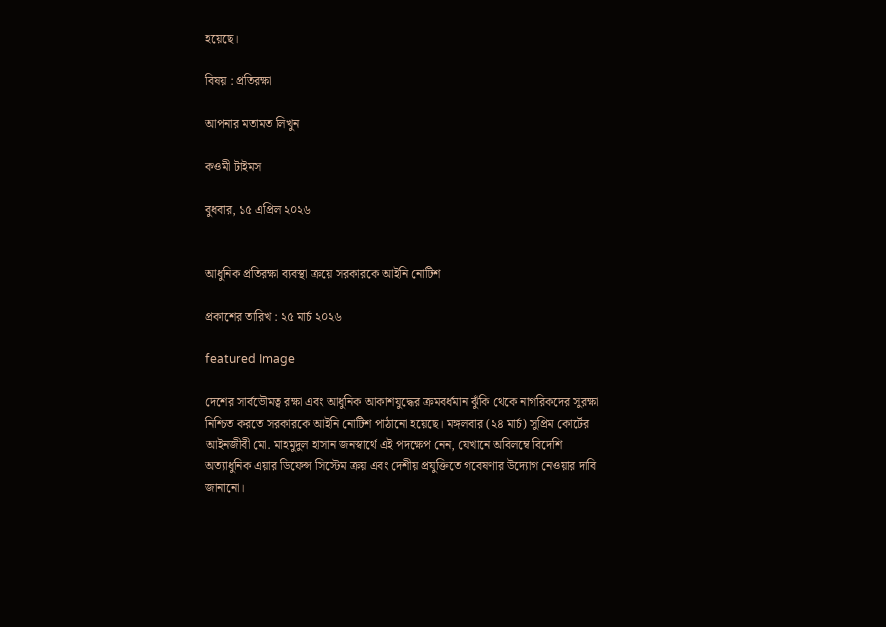হয়েছে।

বিষয় : প্রতিরক্ষা

আপনার মতামত লিখুন

কওমী টাইমস

বুধবার, ১৫ এপ্রিল ২০২৬


আধুনিক প্রতিরক্ষা ব্যবস্থা ক্রয়ে সরকারকে আইনি নোটিশ

প্রকাশের তারিখ : ২৫ মার্চ ২০২৬

featured Image

দেশের সার্বভৌমত্ব রক্ষা এবং আধুনিক আকাশযুদ্ধের ক্রমবর্ধমান ঝুঁকি থেকে নাগরিকদের সুরক্ষা নিশ্চিত করতে সরকারকে আইনি নোটিশ পাঠানো হয়েছে। মঙ্গলবার (২৪ মার্চ) সুপ্রিম কোর্টের আইনজীবী মো. মাহমুদুল হাসান জনস্বার্থে এই পদক্ষেপ নেন, যেখানে অবিলম্বে বিদেশি অত্যাধুনিক এয়ার ডিফেন্স সিস্টেম ক্রয় এবং দেশীয় প্রযুক্তিতে গবেষণার উদ্যোগ নেওয়ার দাবি জানানো।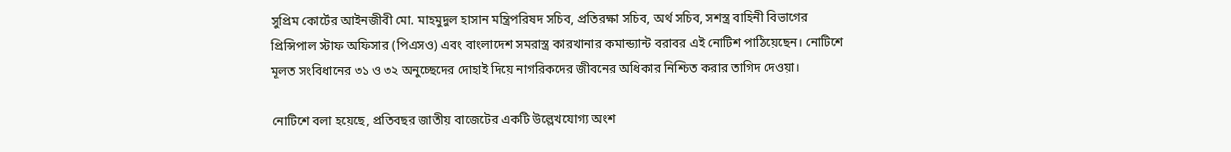সুপ্রিম কোর্টের আইনজীবী মো. মাহমুদুল হাসান মন্ত্রিপরিষদ সচিব, প্রতিরক্ষা সচিব, অর্থ সচিব, সশস্ত্র বাহিনী বিভাগের প্রিন্সিপাল স্টাফ অফিসার (পিএসও) এবং বাংলাদেশ সমরাস্ত্র কারখানার কমান্ড্যান্ট বরাবর এই নোটিশ পাঠিয়েছেন। নোটিশে মূলত সংবিধানের ৩১ ও ৩২ অনুচ্ছেদের দোহাই দিয়ে নাগরিকদের জীবনের অধিকার নিশ্চিত করার তাগিদ দেওয়া।

নোটিশে বলা হয়েছে, প্রতিবছর জাতীয় বাজেটের একটি উল্লেখযোগ্য অংশ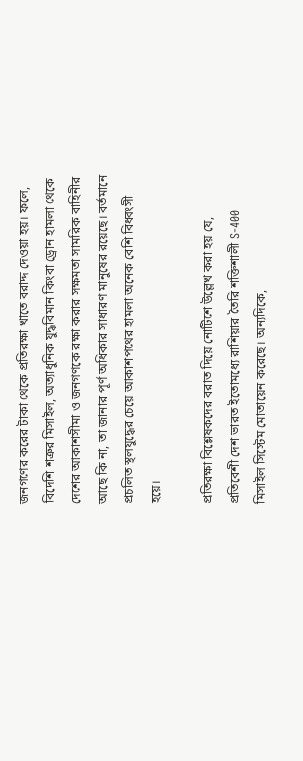জনগণের করের টাকা থেকে প্রতিরক্ষা খাতে বরাদ্দ দেওয়া হয়। ফলে, বিদেশি শত্রুর মিসাইল, অত্যাধুনিক যুদ্ধবিমান কিংবা ড্রোন হামলা থেকে দেশের আকাশসীমা ও জনগণকে রক্ষা করার সক্ষমতা সামরিক বাহিনীর আছে কি না, তা জানার পূর্ণ অধিকার সাধারণ মানুষের রয়েছে। বর্তমানে প্রচলিত স্থলযুদ্ধের চেয়ে আকাশপথের হামলা অনেক বেশি বিধ্বংসী হয়ে।

প্রতিরক্ষা বিশ্লেষকদের বরাত দিয়ে নোটিশে উল্লেখ করা হয় যে, প্রতিবেশী দেশ ভারত ইতোমধ্যে রাশিয়ার তৈরি শক্তিশালী S-400 মিসাইল সিস্টেম মোতায়েন করেছে। অন্যদিকে,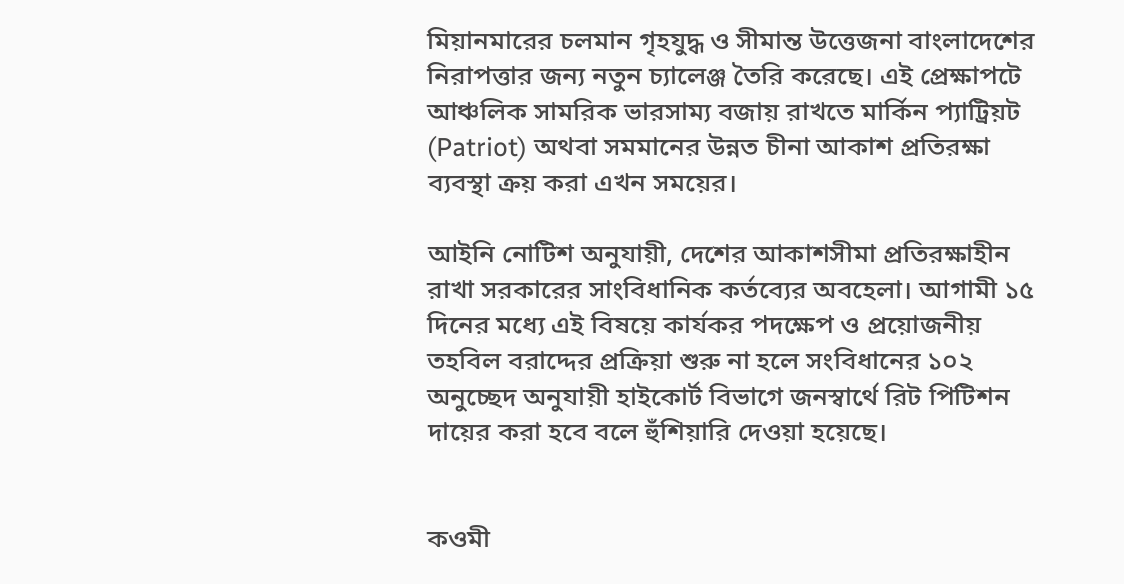মিয়ানমারের চলমান গৃহযুদ্ধ ও সীমান্ত উত্তেজনা বাংলাদেশের নিরাপত্তার জন্য নতুন চ্যালেঞ্জ তৈরি করেছে। এই প্রেক্ষাপটে আঞ্চলিক সামরিক ভারসাম্য বজায় রাখতে মার্কিন প্যাট্রিয়ট (Patriot) অথবা সমমানের উন্নত চীনা আকাশ প্রতিরক্ষা ব্যবস্থা ক্রয় করা এখন সময়ের।

আইনি নোটিশ অনুযায়ী, দেশের আকাশসীমা প্রতিরক্ষাহীন রাখা সরকারের সাংবিধানিক কর্তব্যের অবহেলা। আগামী ১৫ দিনের মধ্যে এই বিষয়ে কার্যকর পদক্ষেপ ও প্রয়োজনীয় তহবিল বরাদ্দের প্রক্রিয়া শুরু না হলে সংবিধানের ১০২ অনুচ্ছেদ অনুযায়ী হাইকোর্ট বিভাগে জনস্বার্থে রিট পিটিশন দায়ের করা হবে বলে হুঁশিয়ারি দেওয়া হয়েছে।


কওমী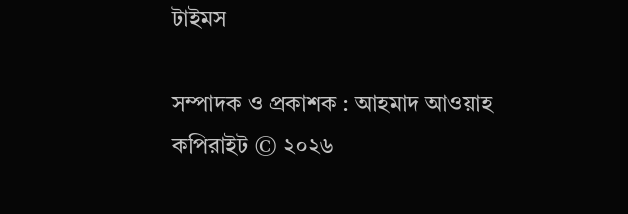টাইমস

সম্পাদক ও প্রকাশক : আহমাদ আওয়াহ
কপিরাইট © ২০২৬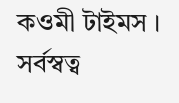কওমী টাইমস । সর্বস্বত্ব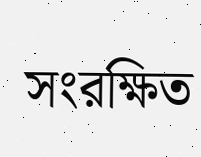সংরক্ষিত